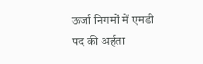ऊर्जा निगमों में एमडी पद की अर्हता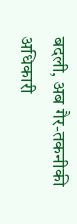बदली, अब गैर-तकनीकी अधिकारी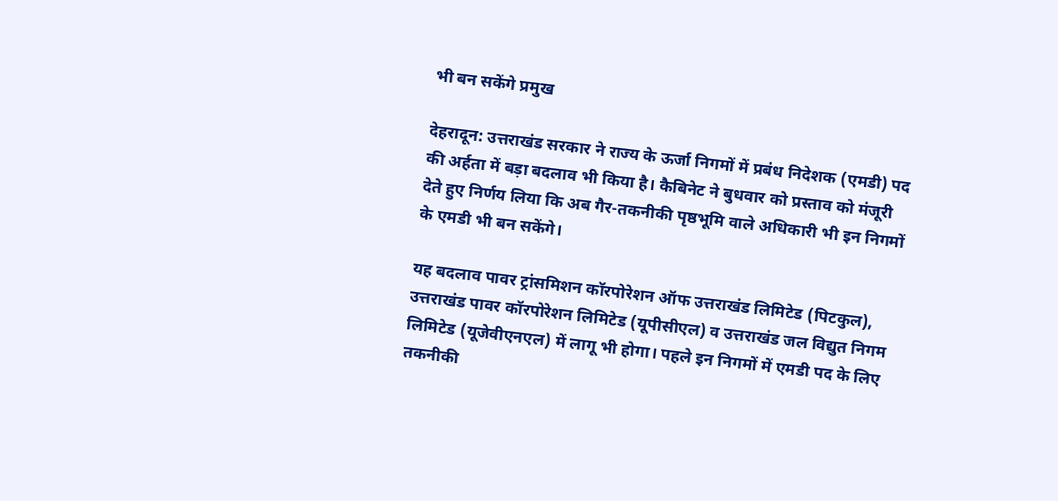भी बन सकेंगे प्रमुख

देहरादून: उत्तराखंड सरकार ने राज्य के ऊर्जा निगमों में प्रबंध निदेशक (एमडी) पद की अर्हता में बड़ा बदलाव भी किया है। कैबिनेट ने बुधवार को प्रस्ताव को मंजूरी देते हुए निर्णय लिया कि अब गैर-तकनीकी पृष्ठभूमि वाले अधिकारी भी इन निगमों के एमडी भी बन सकेंगे।

यह बदलाव पावर ट्रांसमिशन कॉरपोरेशन ऑफ उत्तराखंड लिमिटेड (पिटकुल), उत्तराखंड पावर कॉरपोरेशन लिमिटेड (यूपीसीएल) व उत्तराखंड जल विद्युत निगम लिमिटेड (यूजेवीएनएल) में लागू भी होगा। पहले इन निगमों में एमडी पद के लिए तकनीकी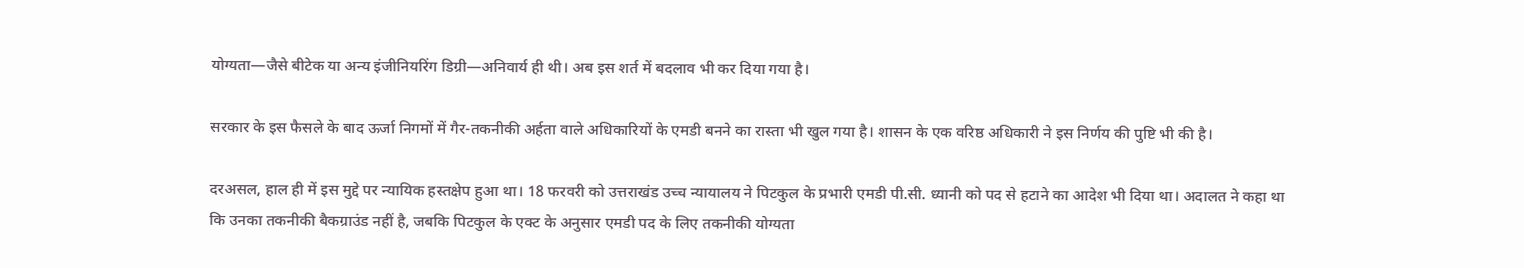योग्यता—जैसे बीटेक या अन्य इंजीनियरिंग डिग्री—अनिवार्य ही थी। अब इस शर्त में बदलाव भी कर दिया गया है।

सरकार के इस फैसले के बाद ऊर्जा निगमों में गैर-तकनीकी अर्हता वाले अधिकारियों के एमडी बनने का रास्ता भी खुल गया है। शासन के एक वरिष्ठ अधिकारी ने इस निर्णय की पुष्टि भी की है।

दरअसल, हाल ही में इस मुद्दे पर न्यायिक हस्तक्षेप हुआ था। 18 फरवरी को उत्तराखंड उच्च न्यायालय ने पिटकुल के प्रभारी एमडी पी.सी. ध्यानी को पद से हटाने का आदेश भी दिया था। अदालत ने कहा था कि उनका तकनीकी बैकग्राउंड नहीं है, जबकि पिटकुल के एक्ट के अनुसार एमडी पद के लिए तकनीकी योग्यता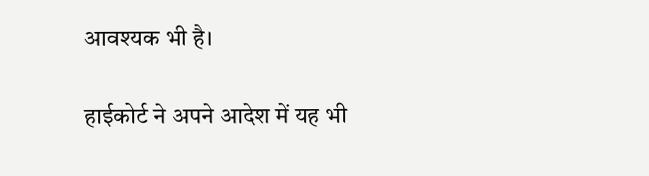आवश्यक भी है।

हाईकोर्ट ने अपने आदेश में यह भी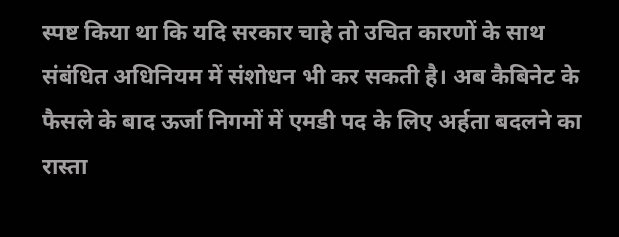स्पष्ट किया था कि यदि सरकार चाहे तो उचित कारणों के साथ संबंधित अधिनियम में संशोधन भी कर सकती है। अब कैबिनेट के फैसले के बाद ऊर्जा निगमों में एमडी पद के लिए अर्हता बदलने का रास्ता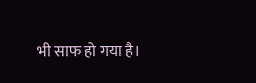भी साफ हो गया है।